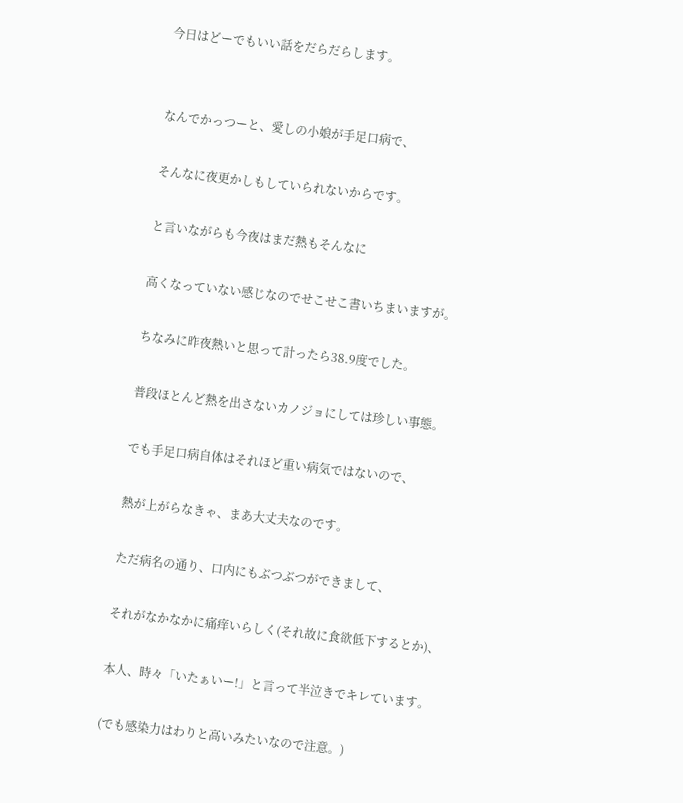今日はどーでもいい話をだらだらします。


なんでかっつーと、愛しの小娘が手足口病で、

そんなに夜更かしもしていられないからです。

と言いながらも今夜はまだ熱もそんなに

高くなっていない感じなのでせこせこ書いちまいますが。

ちなみに昨夜熱いと思って計ったら38.9度でした。

普段ほとんど熱を出さないカノジョにしては珍しい事態。

でも手足口病自体はそれほど重い病気ではないので、

熱が上がらなきゃ、まあ大丈夫なのです。

ただ病名の通り、口内にもぶつぶつができまして、

それがなかなかに痛痒いらしく(それ故に食欲低下するとか)、

本人、時々「いたぁいー!」と言って半泣きでキレています。

(でも感染力はわりと高いみたいなので注意。)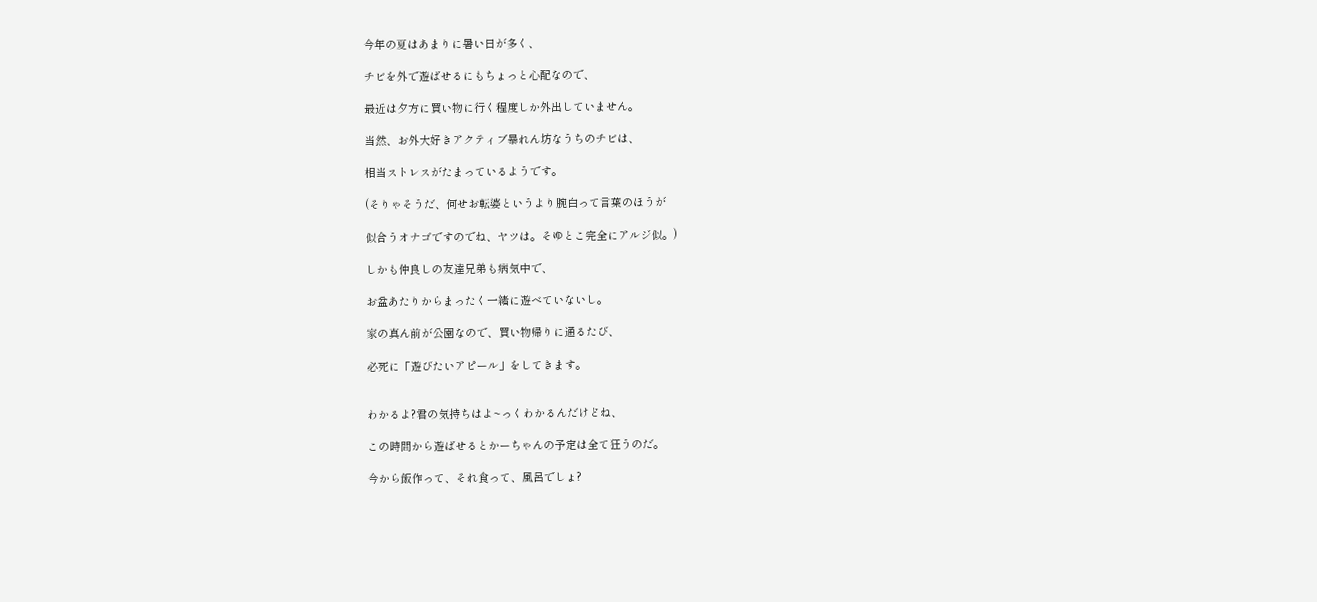今年の夏はあまりに暑い日が多く、

チビを外で遊ばせるにもちょっと心配なので、

最近は夕方に買い物に行く程度しか外出していません。

当然、お外大好きアクティブ暴れん坊なうちのチビは、

相当ストレスがたまっているようです。

(そりゃそうだ、何せお転婆というより腕白って言葉のほうが

似合うオナゴですのでね、ヤツは。そゆとこ完全にアルジ似。)

しかも仲良しの友達兄弟も病気中で、

お盆あたりからまったく一緒に遊べていないし。

家の真ん前が公園なので、買い物帰りに通るたび、

必死に「遊びたいアピール」をしてきます。


わかるよ?君の気持ちはよ~っくわかるんだけどね、

この時間から遊ばせるとかーちゃんの予定は全て狂うのだ。

今から飯作って、それ食って、風呂でしょ?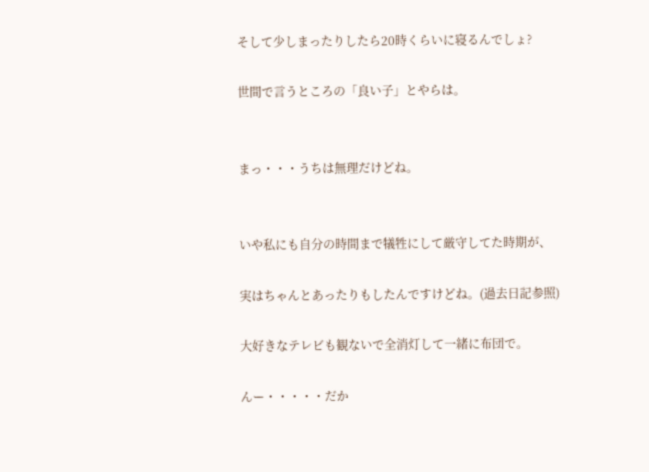そして少しまったりしたら20時くらいに寝るんでしょ?

世間で言うところの「良い子」とやらは。


まっ・・・うちは無理だけどね。


いや私にも自分の時間まで犠牲にして厳守してた時期が、

実はちゃんとあったりもしたんですけどね。(過去日記参照)

大好きなテレビも観ないで全消灯して一緒に布団で。

んー・・・・・だか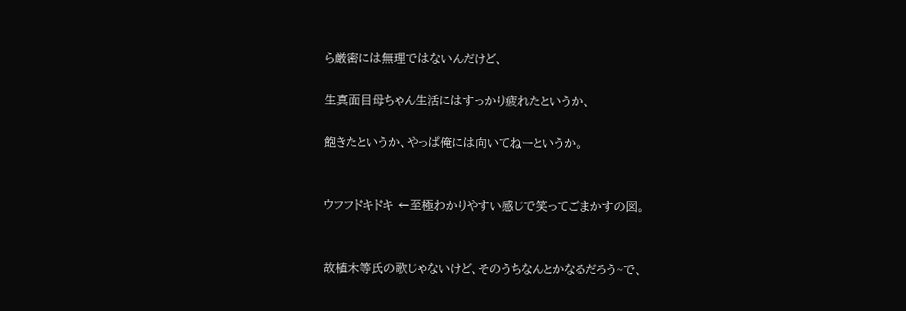ら厳密には無理ではないんだけど、

生真面目母ちゃん生活にはすっかり疲れたというか、

飽きたというか、やっぱ俺には向いてねーというか。


ウフフドキドキ ←至極わかりやすい感じで笑ってごまかすの図。


故植木等氏の歌じゃないけど、そのうちなんとかなるだろう~で、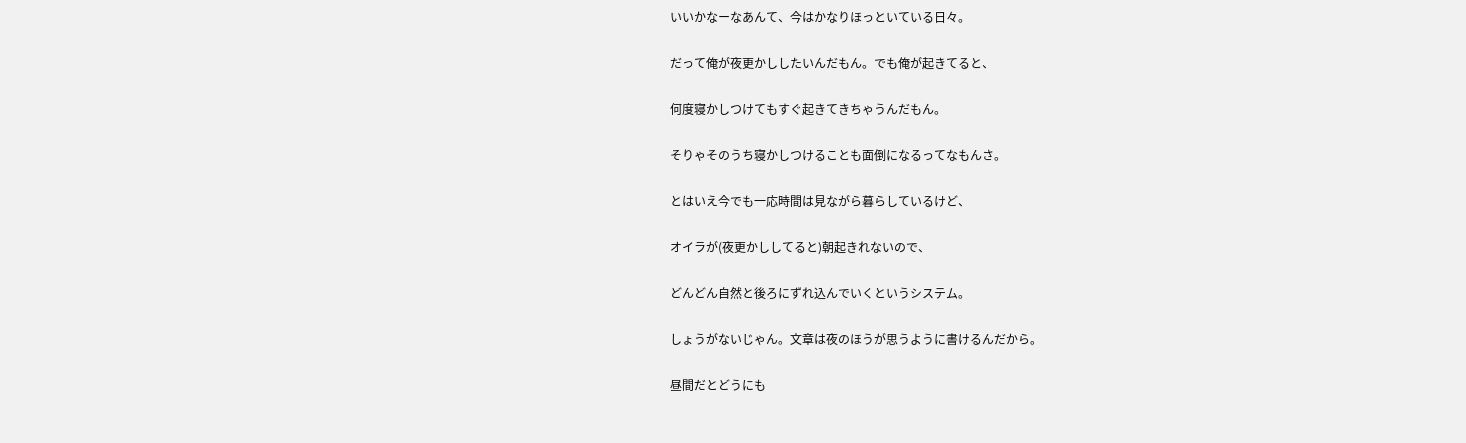いいかなーなあんて、今はかなりほっといている日々。

だって俺が夜更かししたいんだもん。でも俺が起きてると、

何度寝かしつけてもすぐ起きてきちゃうんだもん。

そりゃそのうち寝かしつけることも面倒になるってなもんさ。

とはいえ今でも一応時間は見ながら暮らしているけど、

オイラが(夜更かししてると)朝起きれないので、

どんどん自然と後ろにずれ込んでいくというシステム。

しょうがないじゃん。文章は夜のほうが思うように書けるんだから。

昼間だとどうにも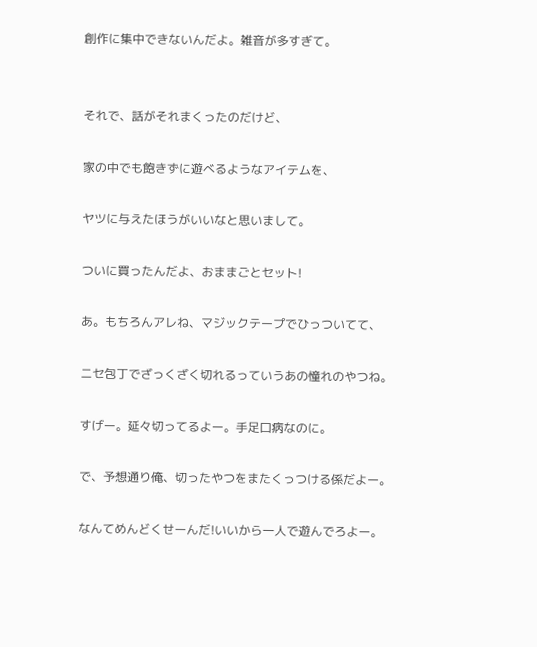創作に集中できないんだよ。雑音が多すぎて。


それで、話がそれまくったのだけど、

家の中でも飽きずに遊べるようなアイテムを、

ヤツに与えたほうがいいなと思いまして。

ついに買ったんだよ、おままごとセット!

あ。もちろんアレね、マジックテープでひっついてて、

ニセ包丁でざっくざく切れるっていうあの憧れのやつね。

すげー。延々切ってるよー。手足口病なのに。

で、予想通り俺、切ったやつをまたくっつける係だよー。

なんてめんどくせーんだ!いいから一人で遊んでろよー。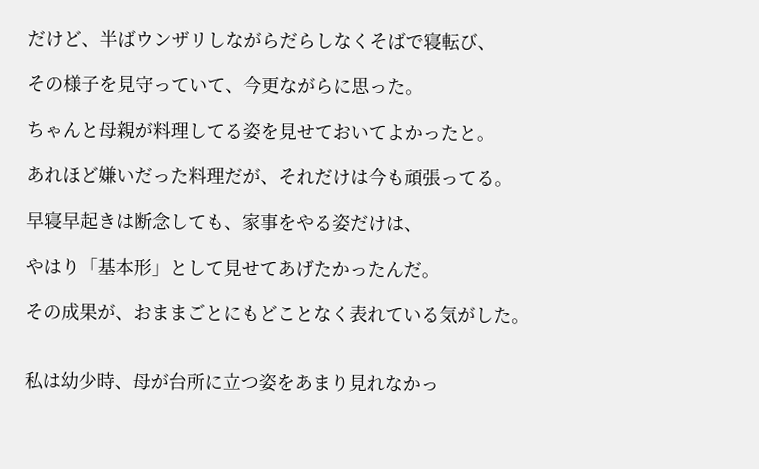だけど、半ばウンザリしながらだらしなくそばで寝転び、

その様子を見守っていて、今更ながらに思った。

ちゃんと母親が料理してる姿を見せておいてよかったと。

あれほど嫌いだった料理だが、それだけは今も頑張ってる。

早寝早起きは断念しても、家事をやる姿だけは、

やはり「基本形」として見せてあげたかったんだ。

その成果が、おままごとにもどことなく表れている気がした。


私は幼少時、母が台所に立つ姿をあまり見れなかっ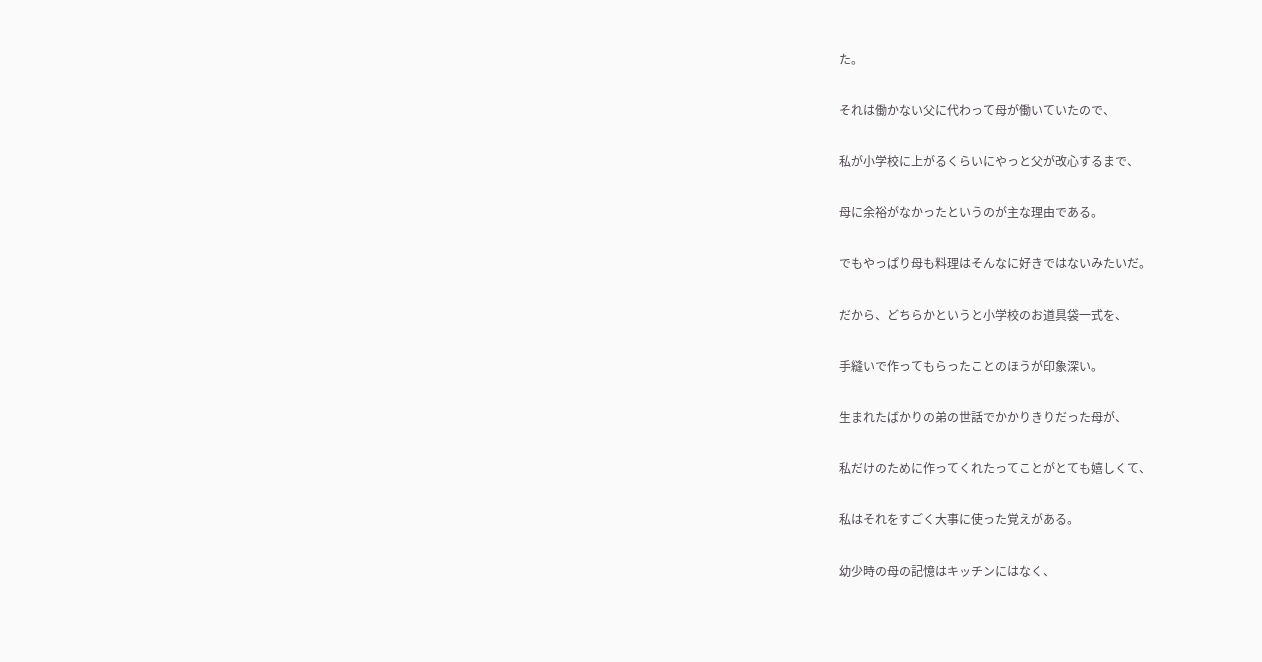た。

それは働かない父に代わって母が働いていたので、

私が小学校に上がるくらいにやっと父が改心するまで、

母に余裕がなかったというのが主な理由である。

でもやっぱり母も料理はそんなに好きではないみたいだ。

だから、どちらかというと小学校のお道具袋一式を、

手縫いで作ってもらったことのほうが印象深い。

生まれたばかりの弟の世話でかかりきりだった母が、

私だけのために作ってくれたってことがとても嬉しくて、

私はそれをすごく大事に使った覚えがある。

幼少時の母の記憶はキッチンにはなく、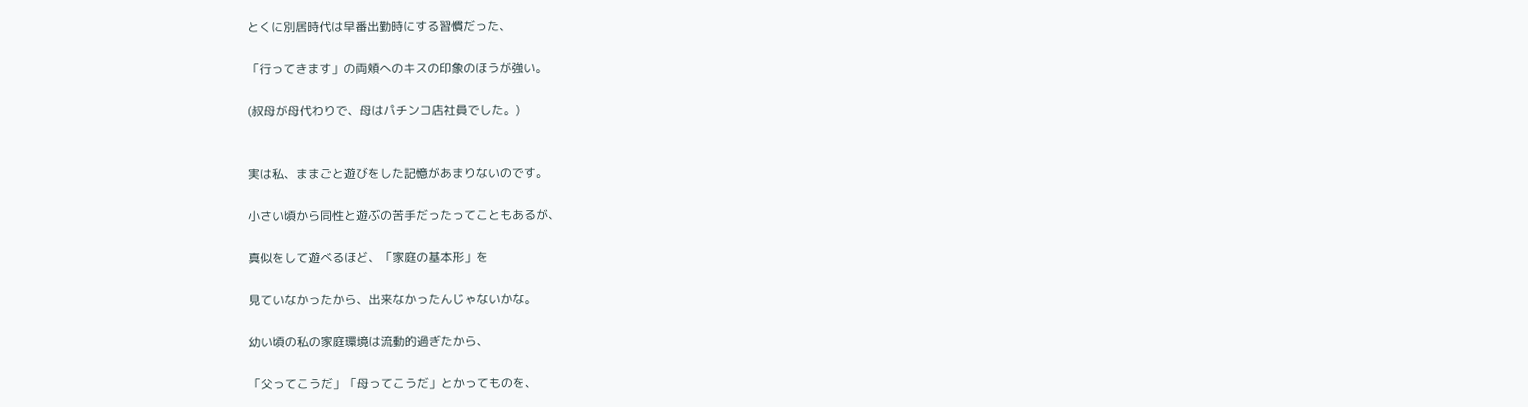とくに別居時代は早番出勤時にする習慣だった、

「行ってきます」の両頬へのキスの印象のほうが強い。

(叔母が母代わりで、母はパチンコ店社員でした。)


実は私、ままごと遊びをした記憶があまりないのです。

小さい頃から同性と遊ぶの苦手だったってこともあるが、

真似をして遊べるほど、「家庭の基本形」を

見ていなかったから、出来なかったんじゃないかな。

幼い頃の私の家庭環境は流動的過ぎたから、

「父ってこうだ」「母ってこうだ」とかってものを、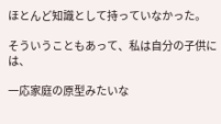ほとんど知識として持っていなかった。

そういうこともあって、私は自分の子供には、

一応家庭の原型みたいな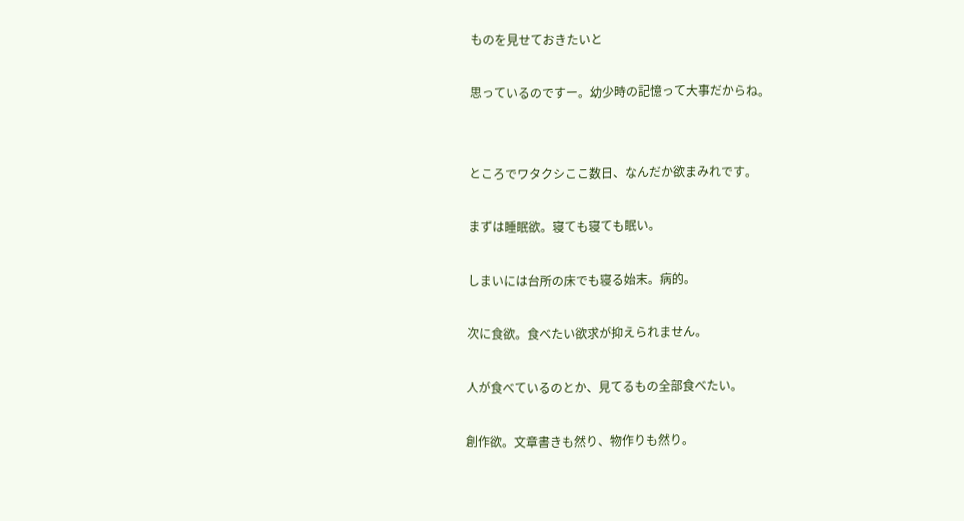ものを見せておきたいと

思っているのですー。幼少時の記憶って大事だからね。


ところでワタクシここ数日、なんだか欲まみれです。

まずは睡眠欲。寝ても寝ても眠い。

しまいには台所の床でも寝る始末。病的。

次に食欲。食べたい欲求が抑えられません。

人が食べているのとか、見てるもの全部食べたい。

創作欲。文章書きも然り、物作りも然り。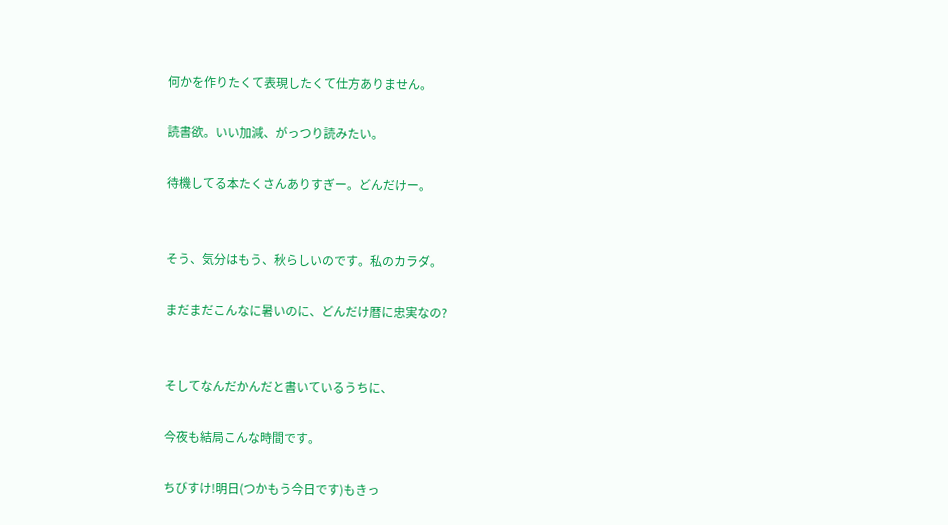何かを作りたくて表現したくて仕方ありません。

読書欲。いい加減、がっつり読みたい。

待機してる本たくさんありすぎー。どんだけー。


そう、気分はもう、秋らしいのです。私のカラダ。

まだまだこんなに暑いのに、どんだけ暦に忠実なの?


そしてなんだかんだと書いているうちに、

今夜も結局こんな時間です。

ちびすけ!明日(つかもう今日です)もきっ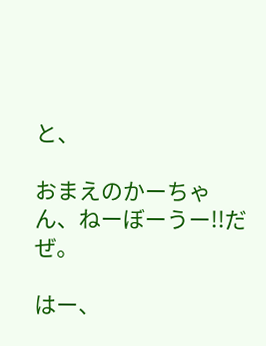と、

おまえのかーちゃん、ねーぼーうー!!だぜ。

はー、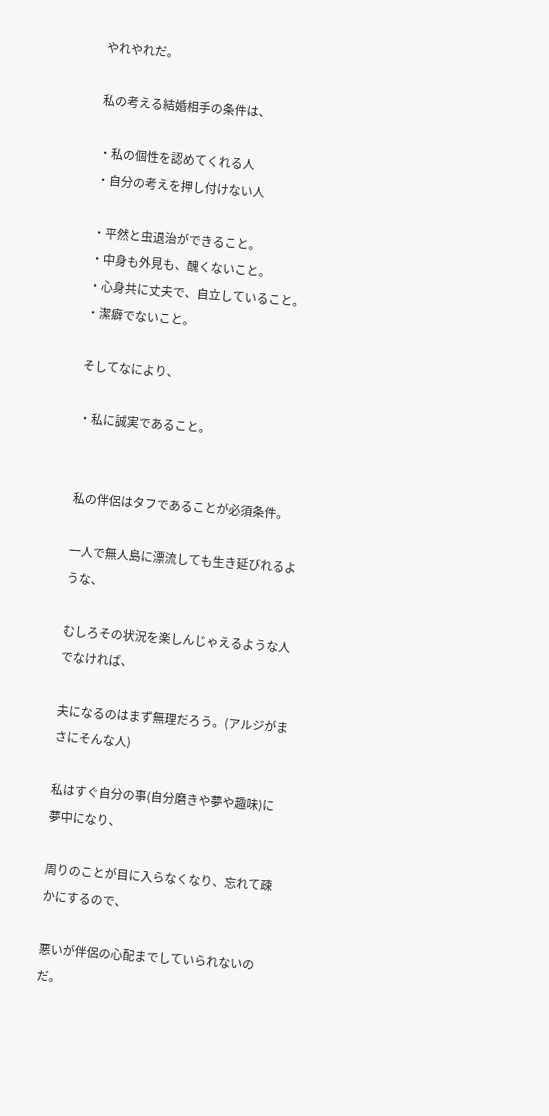やれやれだ。

私の考える結婚相手の条件は、

・私の個性を認めてくれる人
・自分の考えを押し付けない人

・平然と虫退治ができること。
・中身も外見も、醜くないこと。
・心身共に丈夫で、自立していること。
・潔癖でないこと。

そしてなにより、

・私に誠実であること。


私の伴侶はタフであることが必須条件。

一人で無人島に漂流しても生き延びれるような、

むしろその状況を楽しんじゃえるような人でなければ、

夫になるのはまず無理だろう。(アルジがまさにそんな人)

私はすぐ自分の事(自分磨きや夢や趣味)に夢中になり、

周りのことが目に入らなくなり、忘れて疎かにするので、

悪いが伴侶の心配までしていられないのだ。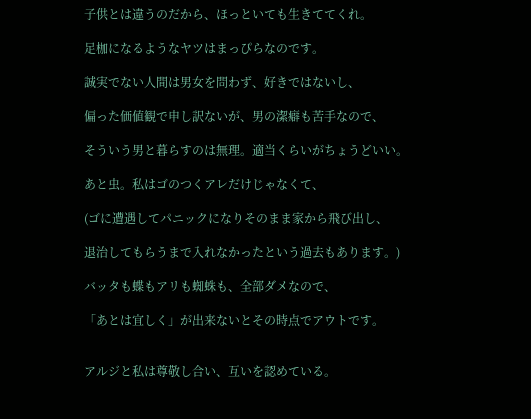子供とは違うのだから、ほっといても生きててくれ。

足枷になるようなヤツはまっぴらなのです。

誠実でない人間は男女を問わず、好きではないし、

偏った価値観で申し訳ないが、男の潔癖も苦手なので、

そういう男と暮らすのは無理。適当くらいがちょうどいい。

あと虫。私はゴのつくアレだけじゃなくて、

(ゴに遭遇してパニックになりそのまま家から飛び出し、

退治してもらうまで入れなかったという過去もあります。)

バッタも蝶もアリも蜘蛛も、全部ダメなので、

「あとは宜しく」が出来ないとその時点でアウトです。


アルジと私は尊敬し合い、互いを認めている。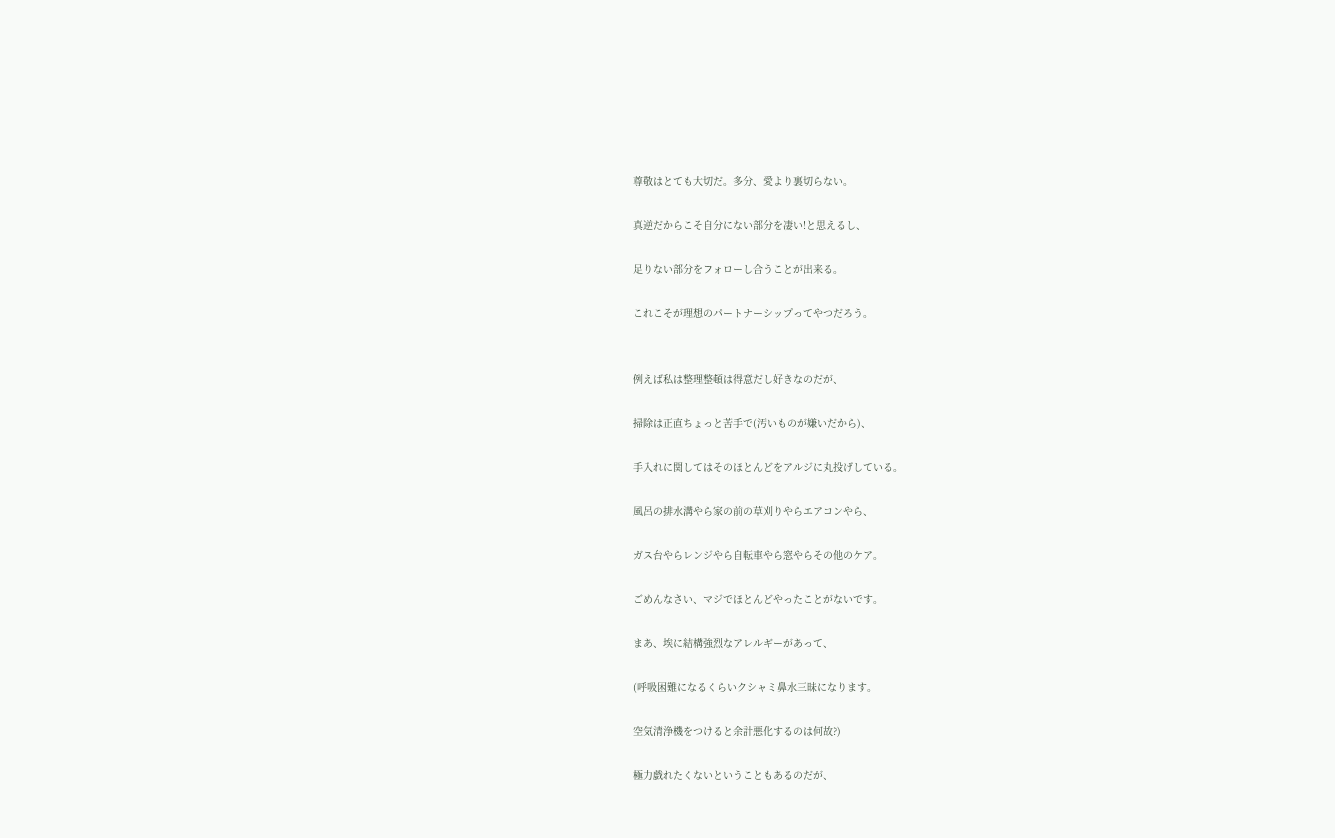尊敬はとても大切だ。多分、愛より裏切らない。

真逆だからこそ自分にない部分を凄い!と思えるし、

足りない部分をフォローし合うことが出来る。

これこそが理想のパートナーシップってやつだろう。


例えば私は整理整頓は得意だし好きなのだが、

掃除は正直ちょっと苦手で(汚いものが嫌いだから)、

手入れに関してはそのほとんどをアルジに丸投げしている。

風呂の排水溝やら家の前の草刈りやらエアコンやら、

ガス台やらレンジやら自転車やら窓やらその他のケア。

ごめんなさい、マジでほとんどやったことがないです。

まあ、埃に結構強烈なアレルギーがあって、

(呼吸困難になるくらいクシャミ鼻水三昧になります。

空気清浄機をつけると余計悪化するのは何故?)

極力戯れたくないということもあるのだが、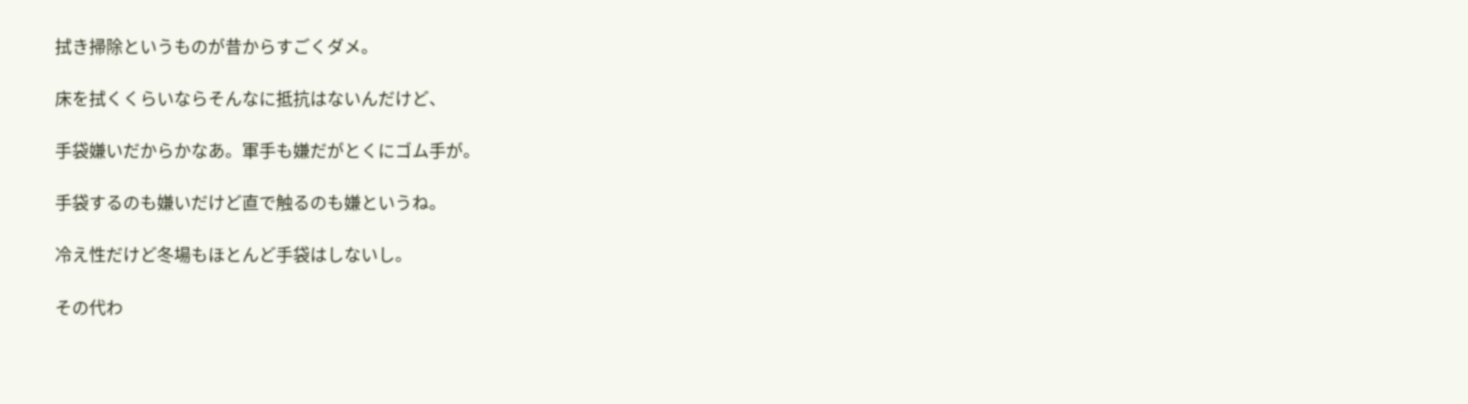拭き掃除というものが昔からすごくダメ。

床を拭くくらいならそんなに抵抗はないんだけど、

手袋嫌いだからかなあ。軍手も嫌だがとくにゴム手が。

手袋するのも嫌いだけど直で触るのも嫌というね。

冷え性だけど冬場もほとんど手袋はしないし。

その代わ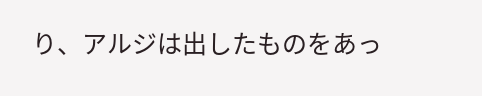り、アルジは出したものをあっ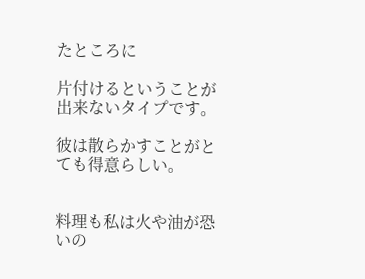たところに

片付けるということが出来ないタイプです。

彼は散らかすことがとても得意らしい。


料理も私は火や油が恐いの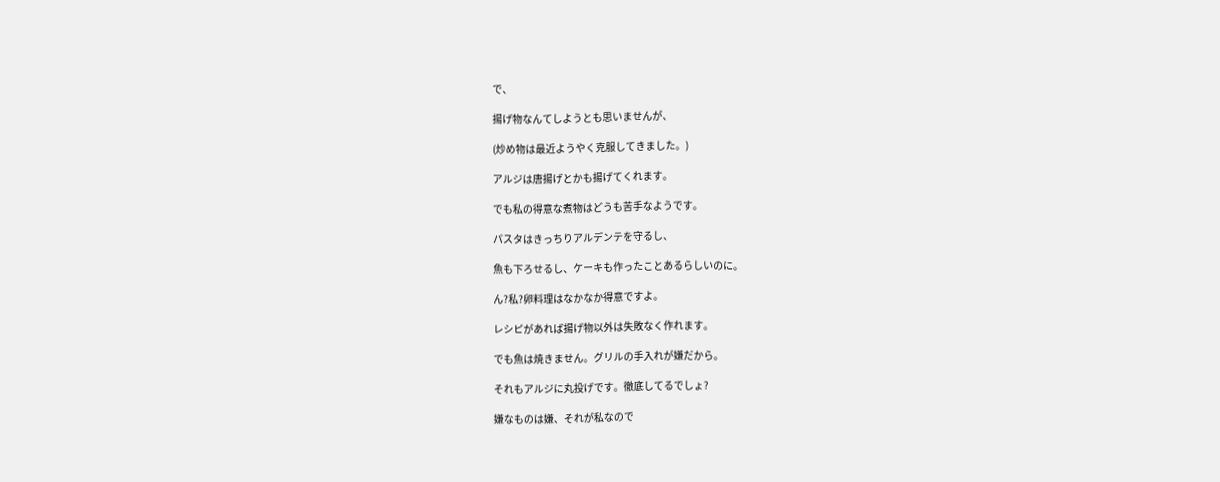で、

揚げ物なんてしようとも思いませんが、

(炒め物は最近ようやく克服してきました。)

アルジは唐揚げとかも揚げてくれます。

でも私の得意な煮物はどうも苦手なようです。

パスタはきっちりアルデンテを守るし、

魚も下ろせるし、ケーキも作ったことあるらしいのに。

ん?私?卵料理はなかなか得意ですよ。

レシピがあれば揚げ物以外は失敗なく作れます。

でも魚は焼きません。グリルの手入れが嫌だから。

それもアルジに丸投げです。徹底してるでしょ?

嫌なものは嫌、それが私なので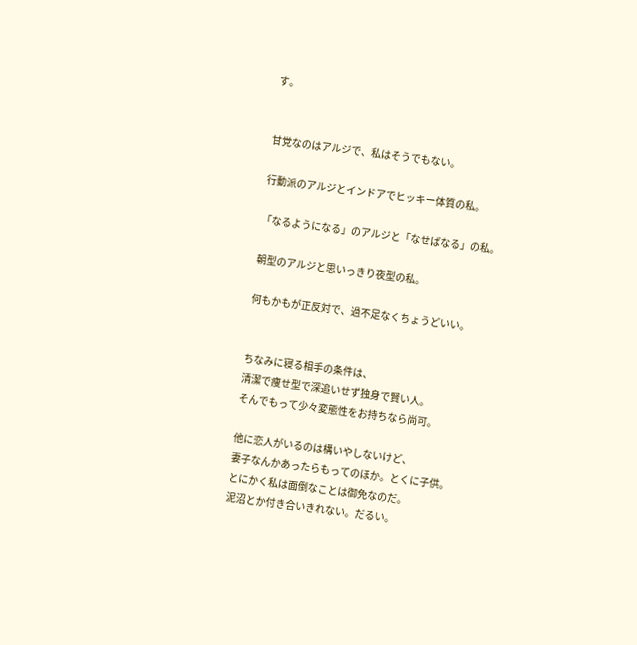す。


甘党なのはアルジで、私はそうでもない。

行動派のアルジとインドアでヒッキー体質の私。

「なるようになる」のアルジと「なせばなる」の私。

朝型のアルジと思いっきり夜型の私。

何もかもが正反対で、過不足なくちょうどいい。


ちなみに寝る相手の条件は、
清潔で痩せ型で深追いせず独身で賢い人。
そんでもって少々変態性をお持ちなら尚可。

他に恋人がいるのは構いやしないけど、
妻子なんかあったらもってのほか。とくに子供。
とにかく私は面倒なことは御免なのだ。
泥沼とか付き合いきれない。だるい。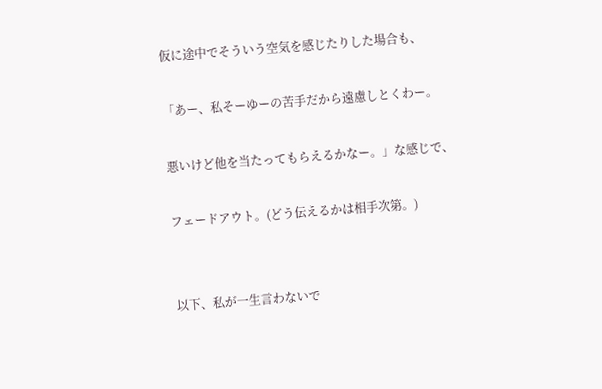仮に途中でそういう空気を感じたりした場合も、

「あー、私そーゆーの苦手だから遠慮しとくわー。

悪いけど他を当たってもらえるかなー。」な感じで、

フェードアウト。(どう伝えるかは相手次第。)


以下、私が一生言わないで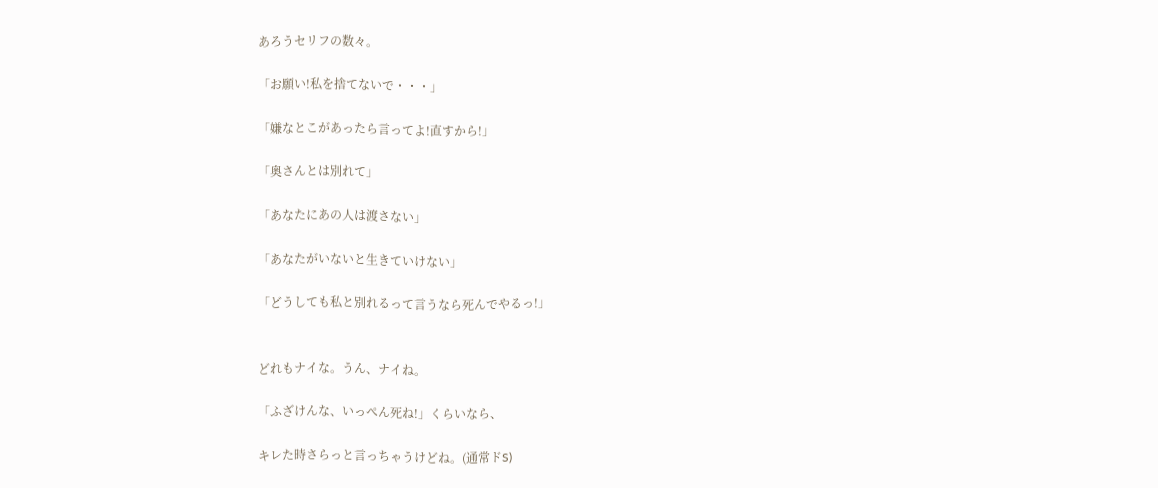あろうセリフの数々。

「お願い!私を捨てないで・・・」

「嫌なとこがあったら言ってよ!直すから!」

「奥さんとは別れて」

「あなたにあの人は渡さない」

「あなたがいないと生きていけない」

「どうしても私と別れるって言うなら死んでやるっ!」


どれもナイな。うん、ナイね。

「ふざけんな、いっぺん死ね!」くらいなら、

キレた時さらっと言っちゃうけどね。(通常ドS)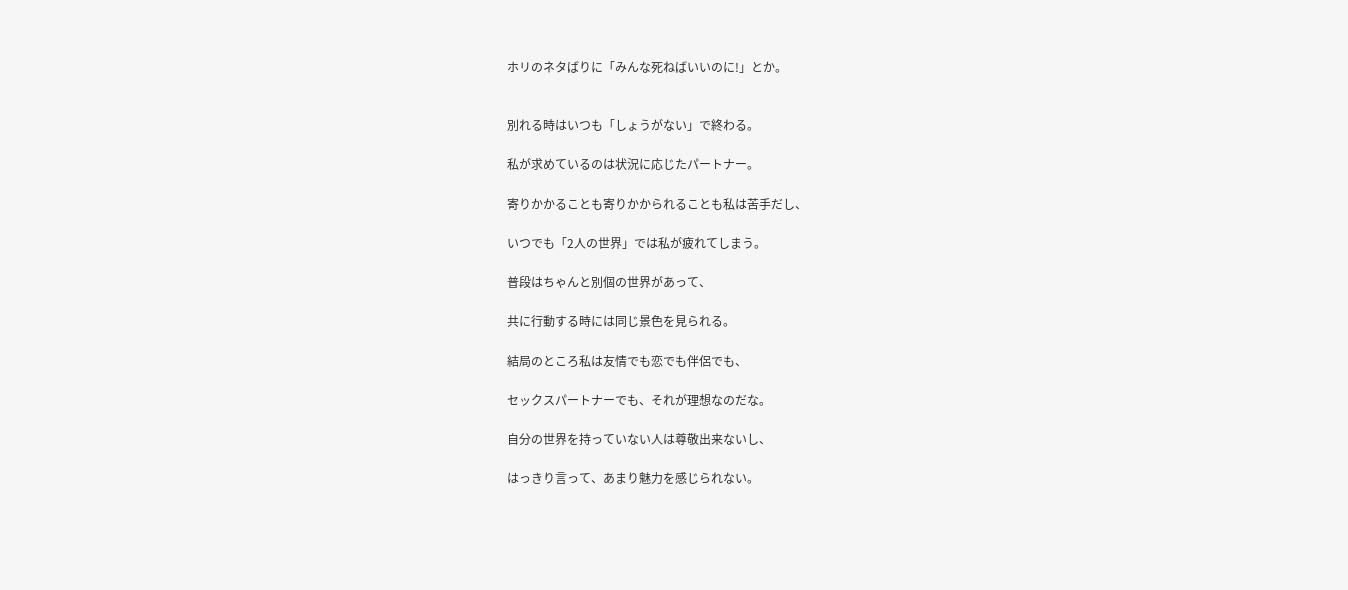ホリのネタばりに「みんな死ねばいいのに!」とか。


別れる時はいつも「しょうがない」で終わる。

私が求めているのは状況に応じたパートナー。

寄りかかることも寄りかかられることも私は苦手だし、

いつでも「2人の世界」では私が疲れてしまう。

普段はちゃんと別個の世界があって、

共に行動する時には同じ景色を見られる。

結局のところ私は友情でも恋でも伴侶でも、

セックスパートナーでも、それが理想なのだな。

自分の世界を持っていない人は尊敬出来ないし、

はっきり言って、あまり魅力を感じられない。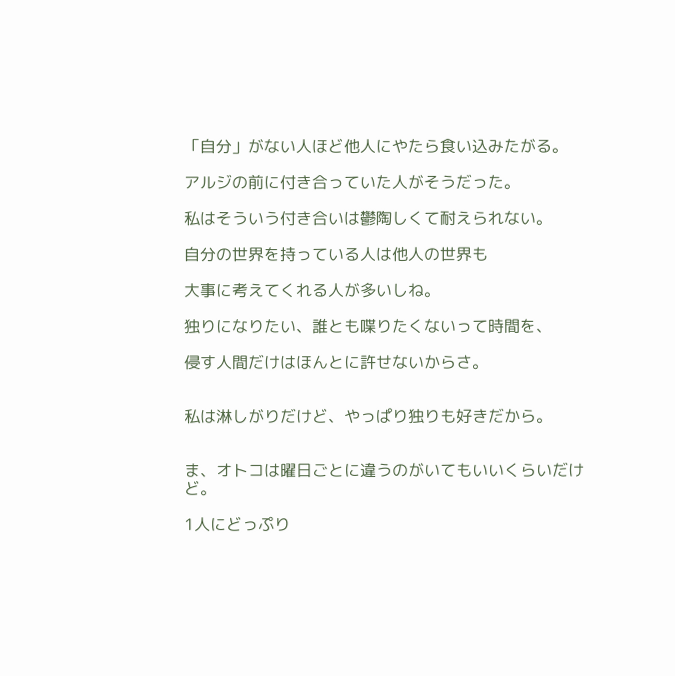「自分」がない人ほど他人にやたら食い込みたがる。

アルジの前に付き合っていた人がそうだった。

私はそういう付き合いは鬱陶しくて耐えられない。

自分の世界を持っている人は他人の世界も

大事に考えてくれる人が多いしね。

独りになりたい、誰とも喋りたくないって時間を、

侵す人間だけはほんとに許せないからさ。


私は淋しがりだけど、やっぱり独りも好きだから。


ま、オトコは曜日ごとに違うのがいてもいいくらいだけど。

1人にどっぷり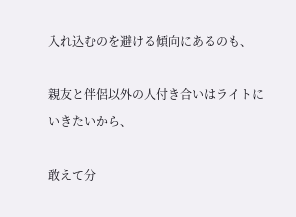入れ込むのを避ける傾向にあるのも、

親友と伴侶以外の人付き合いはライトにいきたいから、

敢えて分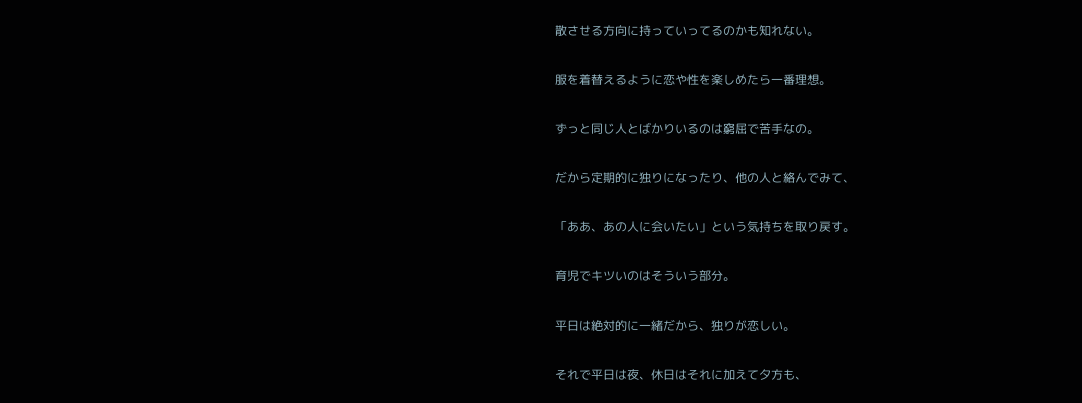散させる方向に持っていってるのかも知れない。

服を着替えるように恋や性を楽しめたら一番理想。

ずっと同じ人とばかりいるのは窮屈で苦手なの。

だから定期的に独りになったり、他の人と絡んでみて、

「ああ、あの人に会いたい」という気持ちを取り戻す。

育児でキツいのはそういう部分。

平日は絶対的に一緒だから、独りが恋しい。

それで平日は夜、休日はそれに加えて夕方も、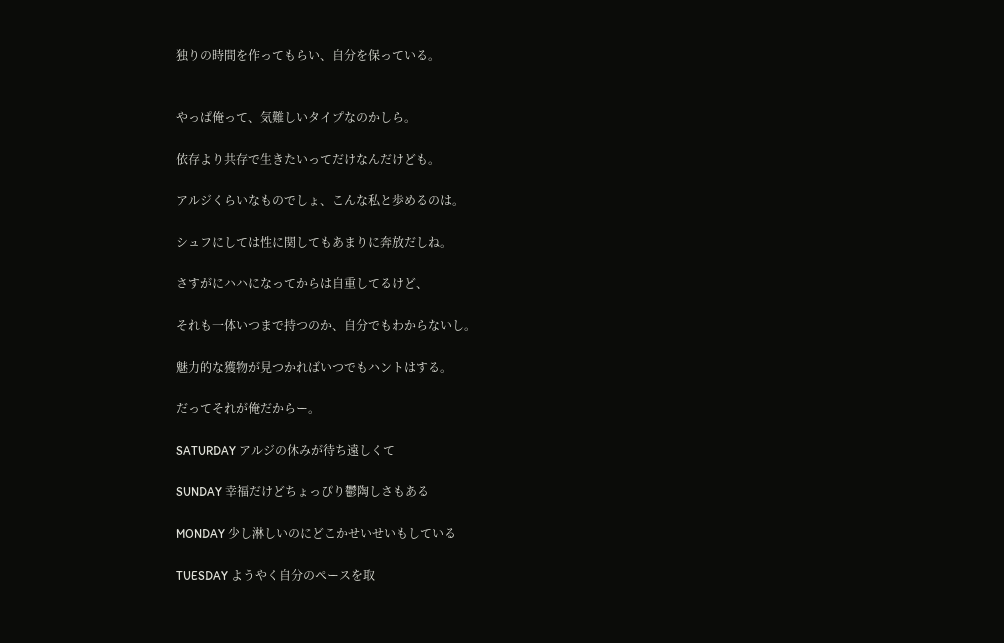独りの時間を作ってもらい、自分を保っている。


やっぱ俺って、気難しいタイプなのかしら。

依存より共存で生きたいってだけなんだけども。

アルジくらいなものでしょ、こんな私と歩めるのは。

シュフにしては性に関してもあまりに奔放だしね。

さすがにハハになってからは自重してるけど、

それも一体いつまで持つのか、自分でもわからないし。

魅力的な獲物が見つかればいつでもハントはする。

だってそれが俺だからー。

SATURDAY アルジの休みが待ち遠しくて

SUNDAY 幸福だけどちょっぴり鬱陶しさもある

MONDAY 少し淋しいのにどこかせいせいもしている

TUESDAY ようやく自分のペースを取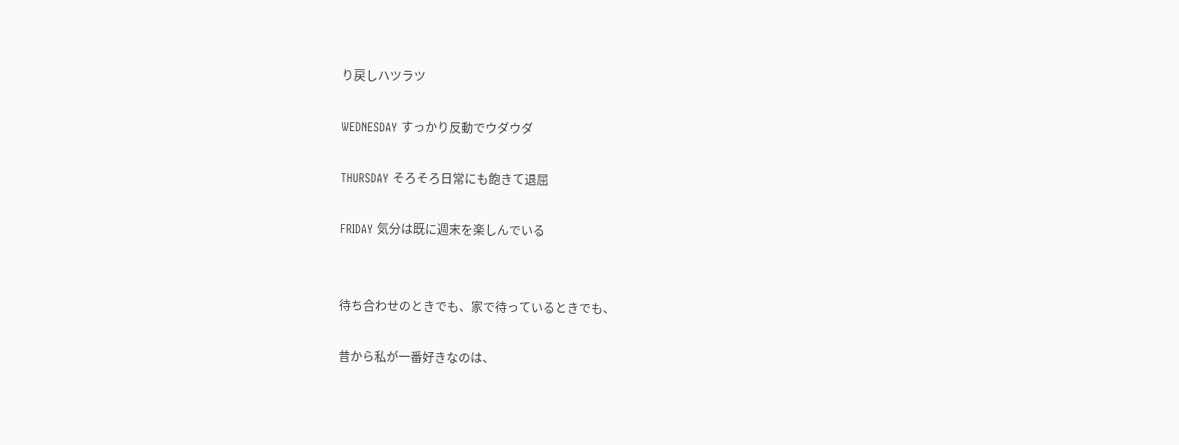り戻しハツラツ

WEDNESDAY すっかり反動でウダウダ

THURSDAY そろそろ日常にも飽きて退屈

FRIDAY 気分は既に週末を楽しんでいる


待ち合わせのときでも、家で待っているときでも、

昔から私が一番好きなのは、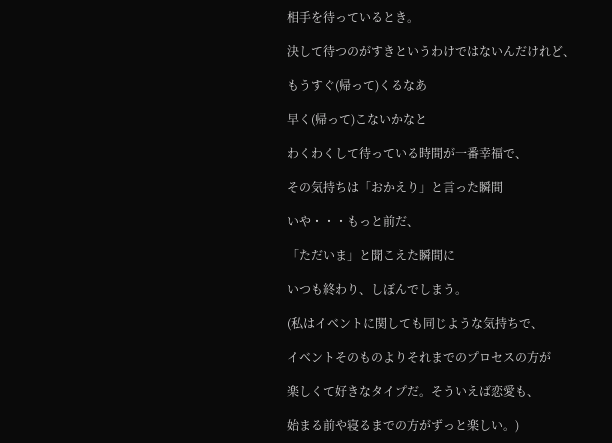相手を待っているとき。

決して待つのがすきというわけではないんだけれど、

もうすぐ(帰って)くるなあ

早く(帰って)こないかなと

わくわくして待っている時間が一番幸福で、

その気持ちは「おかえり」と言った瞬間

いや・・・もっと前だ、

「ただいま」と聞こえた瞬間に

いつも終わり、しぼんでしまう。

(私はイベントに関しても同じような気持ちで、

イベントそのものよりそれまでのプロセスの方が

楽しくて好きなタイプだ。そういえば恋愛も、

始まる前や寝るまでの方がずっと楽しい。)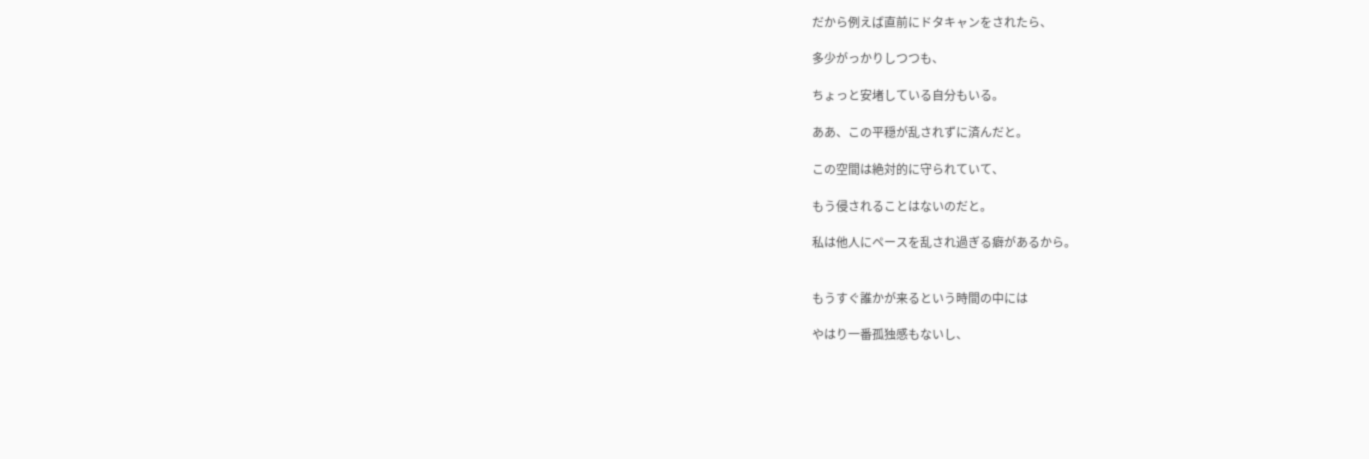だから例えば直前にドタキャンをされたら、

多少がっかりしつつも、

ちょっと安堵している自分もいる。

ああ、この平穏が乱されずに済んだと。

この空間は絶対的に守られていて、

もう侵されることはないのだと。

私は他人にペースを乱され過ぎる癖があるから。


もうすぐ誰かが来るという時間の中には

やはり一番孤独感もないし、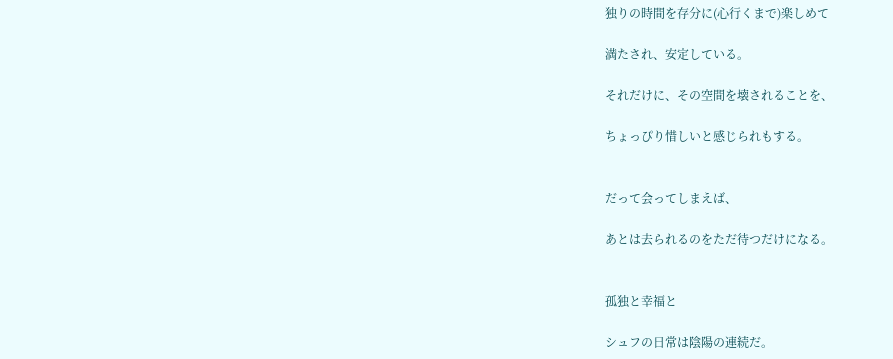独りの時間を存分に(心行くまで)楽しめて

満たされ、安定している。

それだけに、その空間を壊されることを、

ちょっぴり惜しいと感じられもする。


だって会ってしまえば、

あとは去られるのをただ待つだけになる。


孤独と幸福と

シュフの日常は陰陽の連続だ。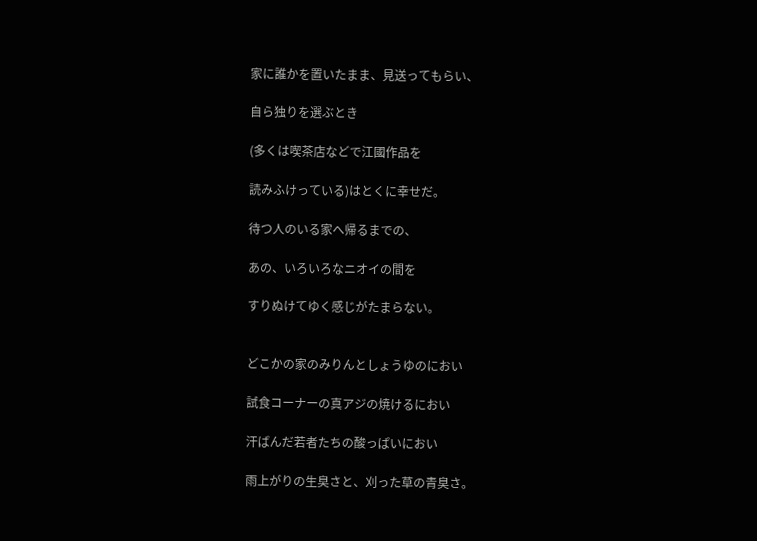家に誰かを置いたまま、見送ってもらい、

自ら独りを選ぶとき

(多くは喫茶店などで江國作品を

読みふけっている)はとくに幸せだ。

待つ人のいる家へ帰るまでの、

あの、いろいろなニオイの間を

すりぬけてゆく感じがたまらない。


どこかの家のみりんとしょうゆのにおい

試食コーナーの真アジの焼けるにおい

汗ばんだ若者たちの酸っぱいにおい

雨上がりの生臭さと、刈った草の青臭さ。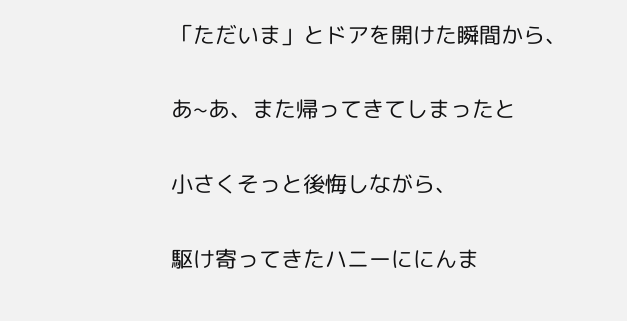「ただいま」とドアを開けた瞬間から、

あ~あ、また帰ってきてしまったと

小さくそっと後悔しながら、

駆け寄ってきたハニーににんま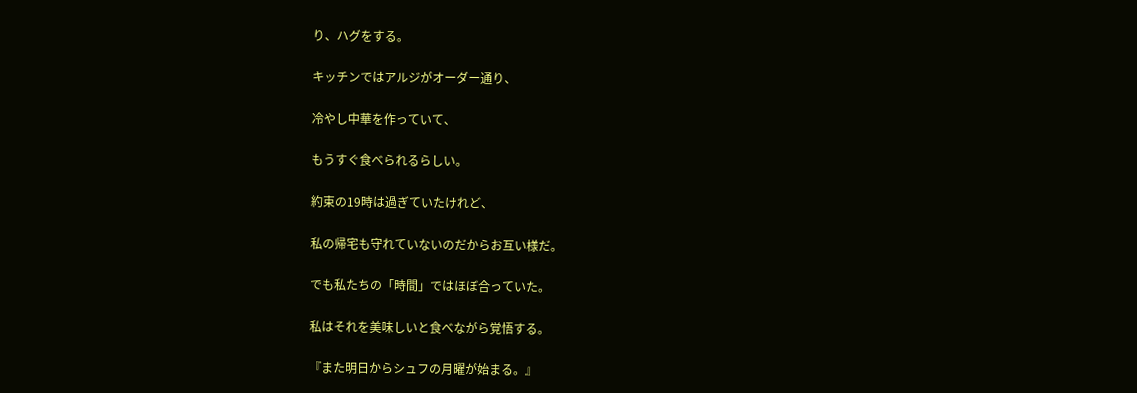り、ハグをする。

キッチンではアルジがオーダー通り、

冷やし中華を作っていて、

もうすぐ食べられるらしい。

約束の19時は過ぎていたけれど、

私の帰宅も守れていないのだからお互い様だ。

でも私たちの「時間」ではほぼ合っていた。

私はそれを美味しいと食べながら覚悟する。

『また明日からシュフの月曜が始まる。』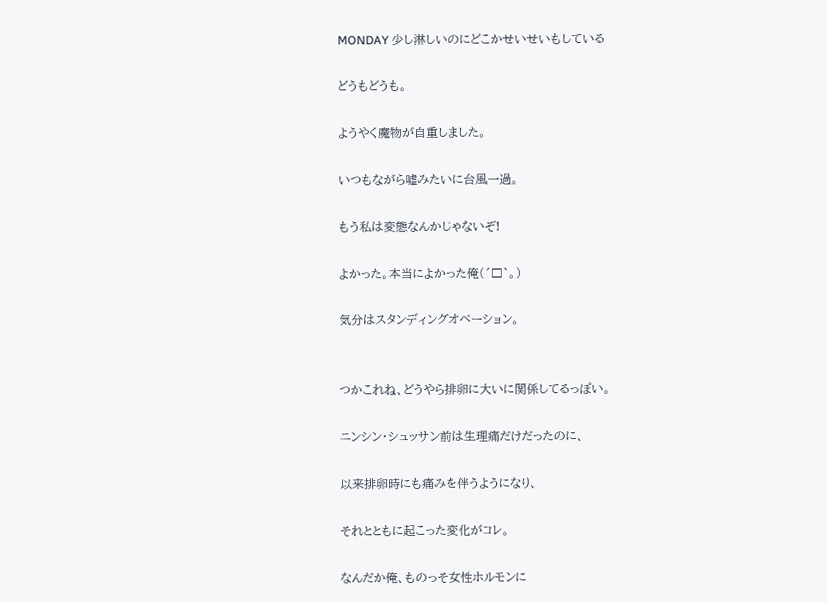MONDAY 少し淋しいのにどこかせいせいもしている

どうもどうも。

ようやく魔物が自重しました。

いつもながら嘘みたいに台風一過。

もう私は変態なんかじゃないぞ!

よかった。本当によかった俺(´□`。)

気分はスタンディングオベーション。


つかこれね、どうやら排卵に大いに関係してるっぽい。

ニンシン・シュッサン前は生理痛だけだったのに、

以来排卵時にも痛みを伴うようになり、

それとともに起こった変化がコレ。

なんだか俺、ものっそ女性ホルモンに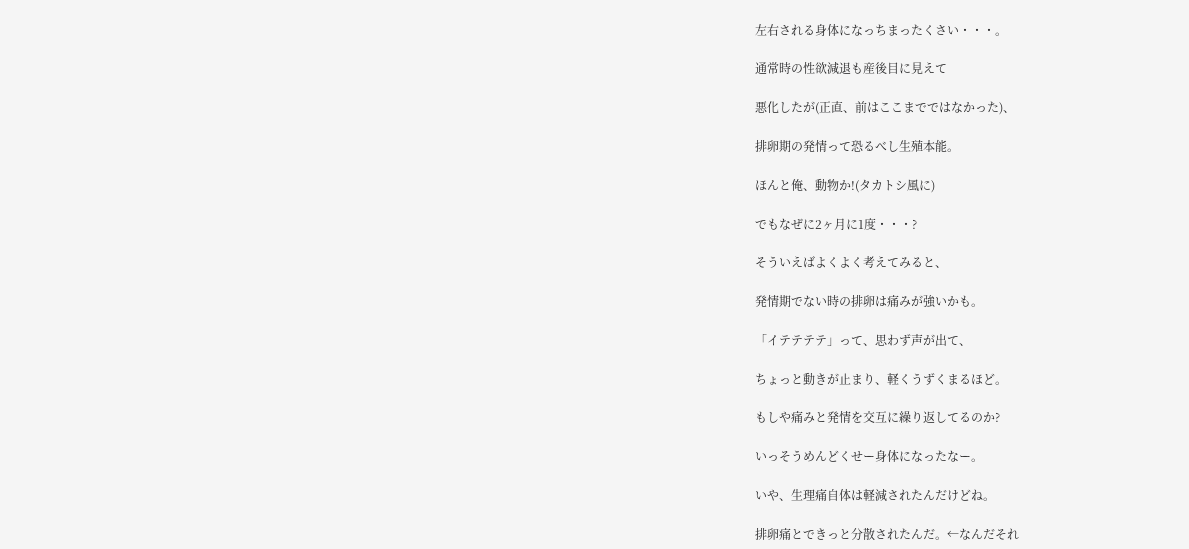左右される身体になっちまったくさい・・・。

通常時の性欲減退も産後目に見えて

悪化したが(正直、前はここまでではなかった)、

排卵期の発情って恐るべし生殖本能。

ほんと俺、動物か!(タカトシ風に)

でもなぜに2ヶ月に1度・・・?

そういえばよくよく考えてみると、

発情期でない時の排卵は痛みが強いかも。

「イテテテテ」って、思わず声が出て、

ちょっと動きが止まり、軽くうずくまるほど。

もしや痛みと発情を交互に繰り返してるのか?

いっそうめんどくせー身体になったなー。

いや、生理痛自体は軽減されたんだけどね。

排卵痛とできっと分散されたんだ。←なんだそれ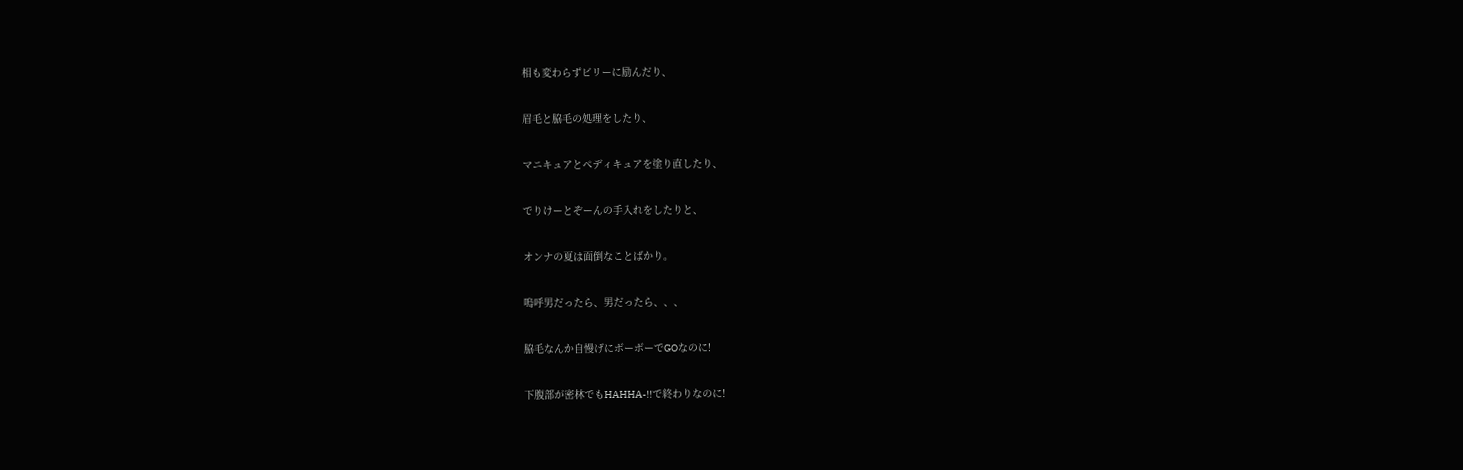相も変わらずビリーに励んだり、

眉毛と脇毛の処理をしたり、

マニキュアとペディキュアを塗り直したり、

でりけーとぞーんの手入れをしたりと、

オンナの夏は面倒なことばかり。

嗚呼男だったら、男だったら、、、

脇毛なんか自慢げにボーボーでGOなのに!

下腹部が密林でもHAHHA-!!で終わりなのに!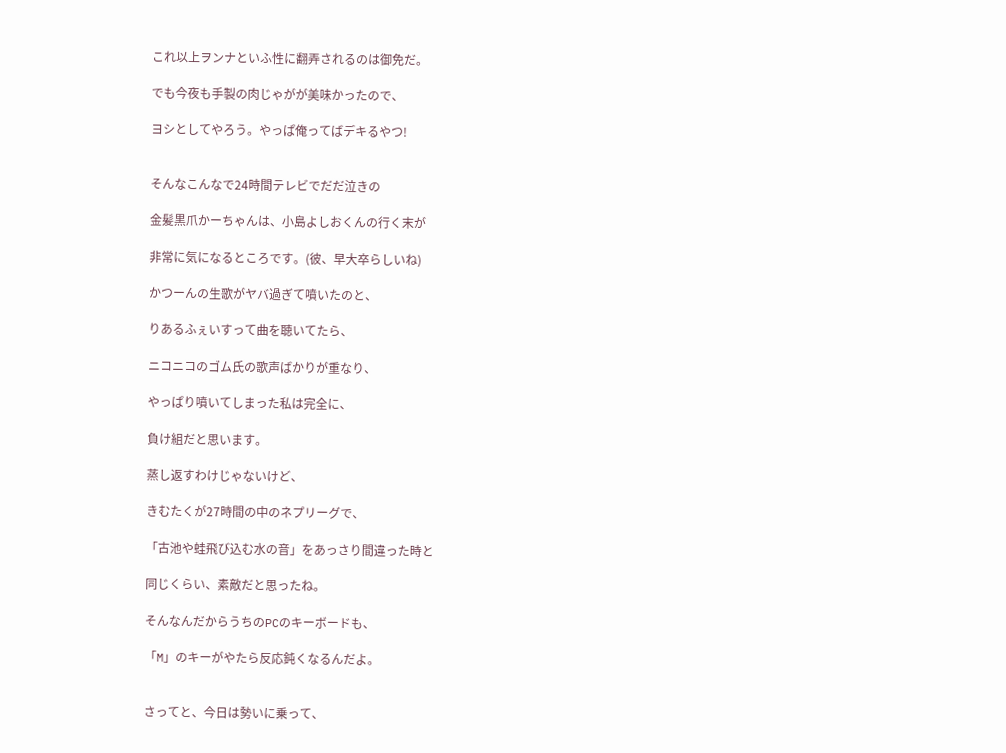これ以上ヲンナといふ性に翻弄されるのは御免だ。

でも今夜も手製の肉じゃがが美味かったので、

ヨシとしてやろう。やっぱ俺ってばデキるやつ!


そんなこんなで24時間テレビでだだ泣きの

金髪黒爪かーちゃんは、小島よしおくんの行く末が

非常に気になるところです。(彼、早大卒らしいね)

かつーんの生歌がヤバ過ぎて噴いたのと、

りあるふぇいすって曲を聴いてたら、

ニコニコのゴム氏の歌声ばかりが重なり、

やっぱり噴いてしまった私は完全に、

負け組だと思います。

蒸し返すわけじゃないけど、

きむたくが27時間の中のネプリーグで、

「古池や蛙飛び込む水の音」をあっさり間違った時と

同じくらい、素敵だと思ったね。

そんなんだからうちのPCのキーボードも、

「M」のキーがやたら反応鈍くなるんだよ。


さってと、今日は勢いに乗って、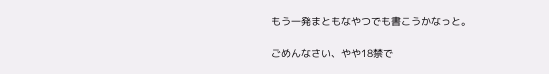もう一発まともなやつでも書こうかなっと。

ごめんなさい、やや18禁で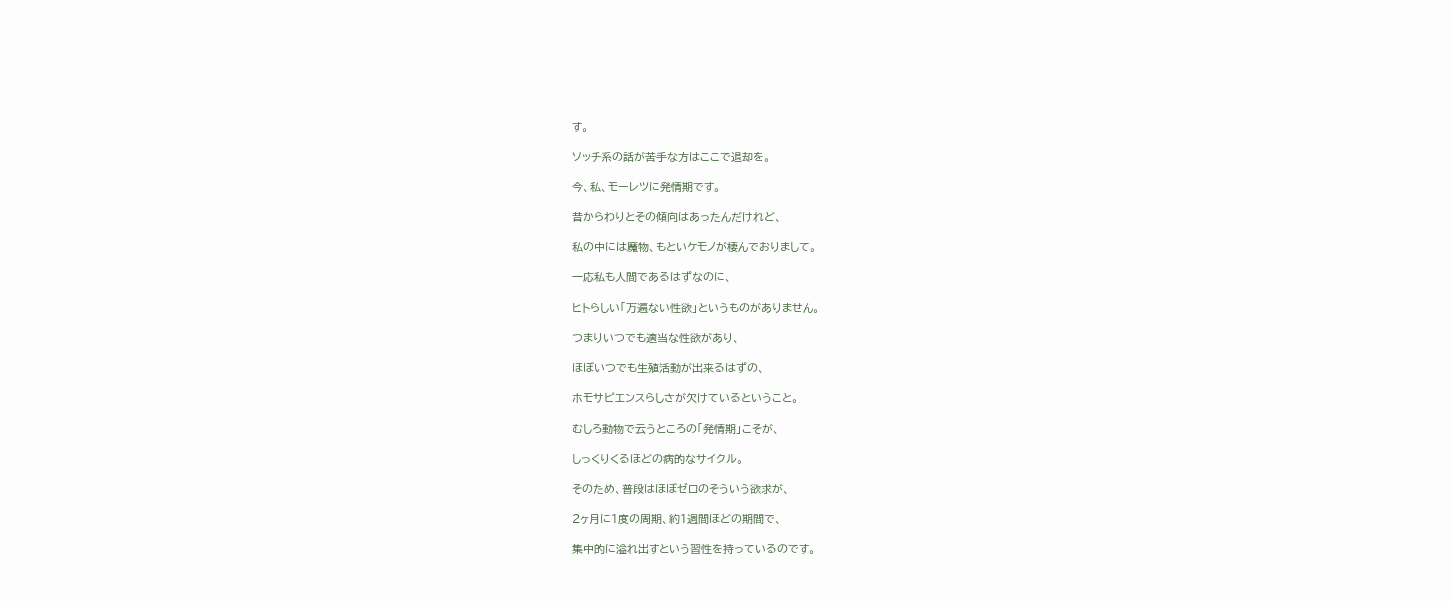す。

ソッチ系の話が苦手な方はここで退却を。

今、私、モーレツに発情期です。

昔からわりとその傾向はあったんだけれど、

私の中には魔物、もといケモノが棲んでおりまして。

一応私も人間であるはずなのに、

ヒトらしい「万遍ない性欲」というものがありません。

つまりいつでも適当な性欲があり、

ほぼいつでも生殖活動が出来るはずの、

ホモサピエンスらしさが欠けているということ。

むしろ動物で云うところの「発情期」こそが、

しっくりくるほどの病的なサイクル。

そのため、普段はほぼゼロのそういう欲求が、

2ヶ月に1度の周期、約1週間ほどの期間で、

集中的に溢れ出すという習性を持っているのです。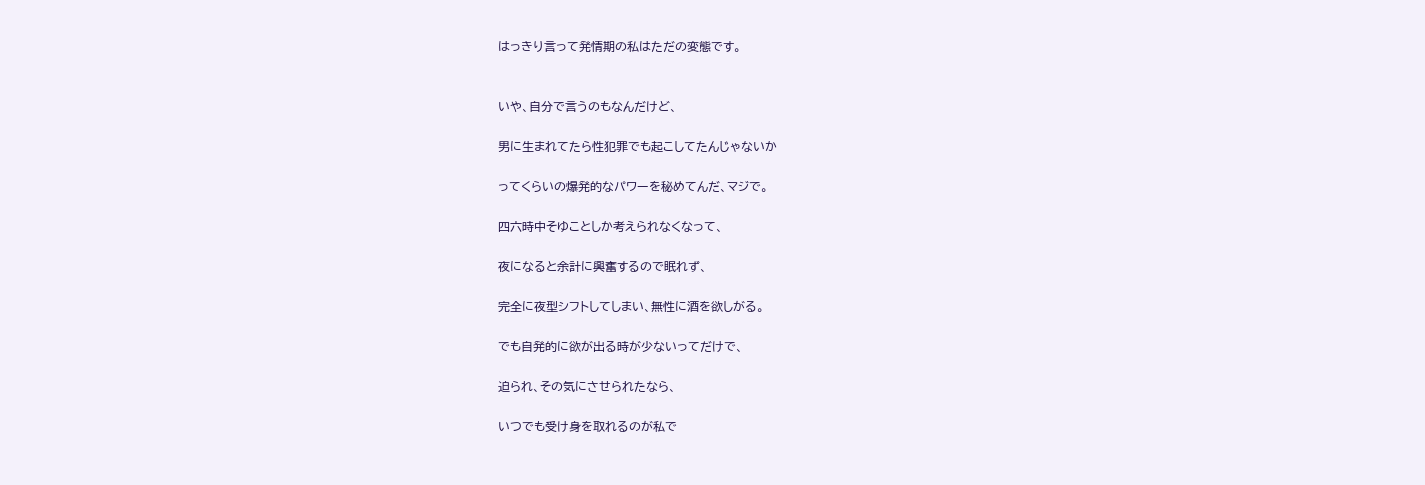はっきり言って発情期の私はただの変態です。


いや、自分で言うのもなんだけど、

男に生まれてたら性犯罪でも起こしてたんじゃないか

ってくらいの爆発的なパワーを秘めてんだ、マジで。

四六時中そゆことしか考えられなくなって、

夜になると余計に興奮するので眠れず、

完全に夜型シフトしてしまい、無性に酒を欲しがる。

でも自発的に欲が出る時が少ないってだけで、

迫られ、その気にさせられたなら、

いつでも受け身を取れるのが私で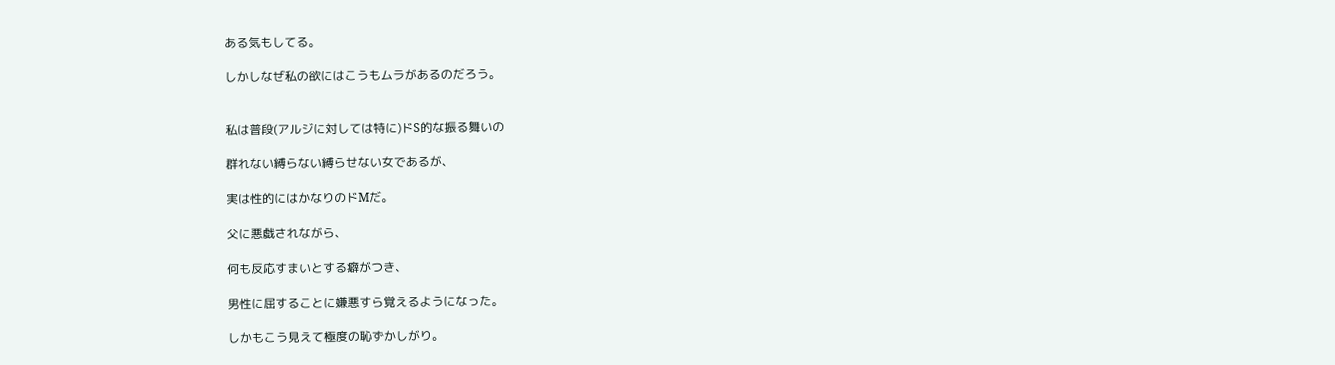ある気もしてる。

しかしなぜ私の欲にはこうもムラがあるのだろう。


私は普段(アルジに対しては特に)ドS的な振る舞いの

群れない縛らない縛らせない女であるが、

実は性的にはかなりのドMだ。

父に悪戯されながら、

何も反応すまいとする癖がつき、

男性に屈することに嫌悪すら覚えるようになった。

しかもこう見えて極度の恥ずかしがり。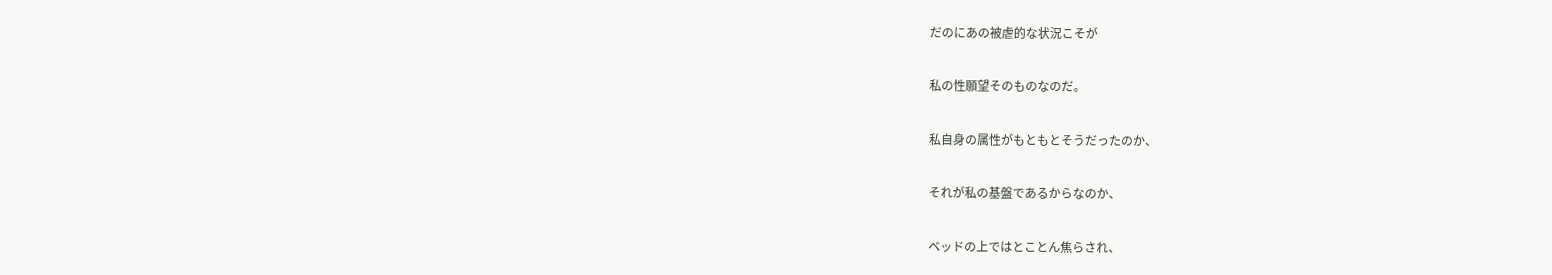だのにあの被虐的な状況こそが

私の性願望そのものなのだ。

私自身の属性がもともとそうだったのか、

それが私の基盤であるからなのか、

ベッドの上ではとことん焦らされ、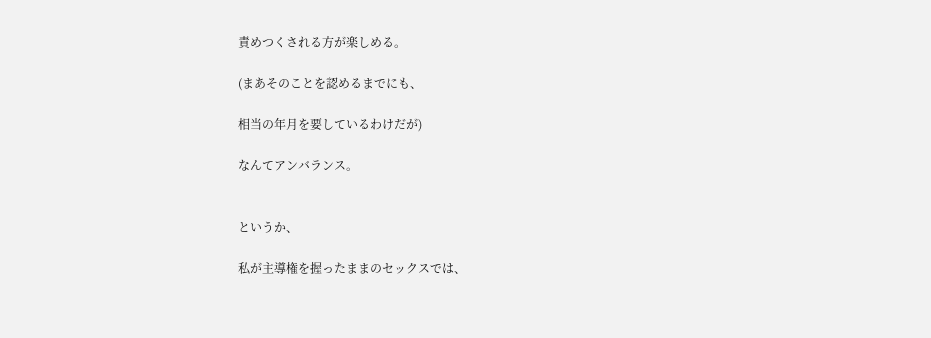責めつくされる方が楽しめる。

(まあそのことを認めるまでにも、

相当の年月を要しているわけだが)

なんてアンバランス。


というか、

私が主導権を握ったままのセックスでは、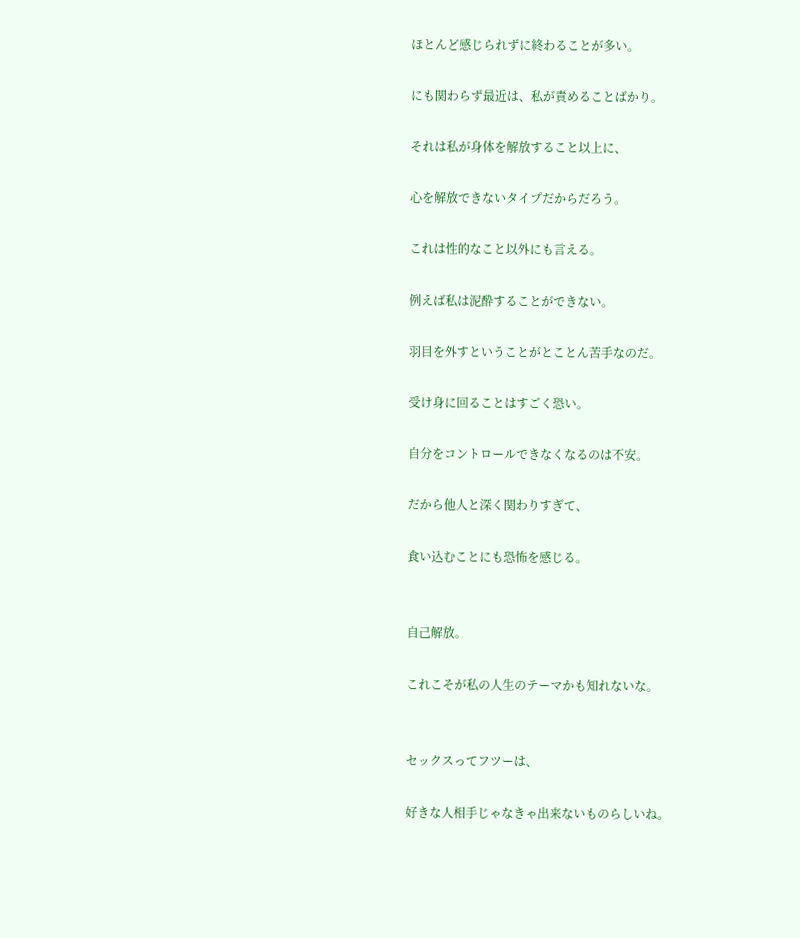ほとんど感じられずに終わることが多い。

にも関わらず最近は、私が責めることばかり。

それは私が身体を解放すること以上に、

心を解放できないタイプだからだろう。

これは性的なこと以外にも言える。

例えば私は泥酔することができない。

羽目を外すということがとことん苦手なのだ。

受け身に回ることはすごく恐い。

自分をコントロールできなくなるのは不安。

だから他人と深く関わりすぎて、

食い込むことにも恐怖を感じる。


自己解放。

これこそが私の人生のテーマかも知れないな。


セックスってフツーは、

好きな人相手じゃなきゃ出来ないものらしいね。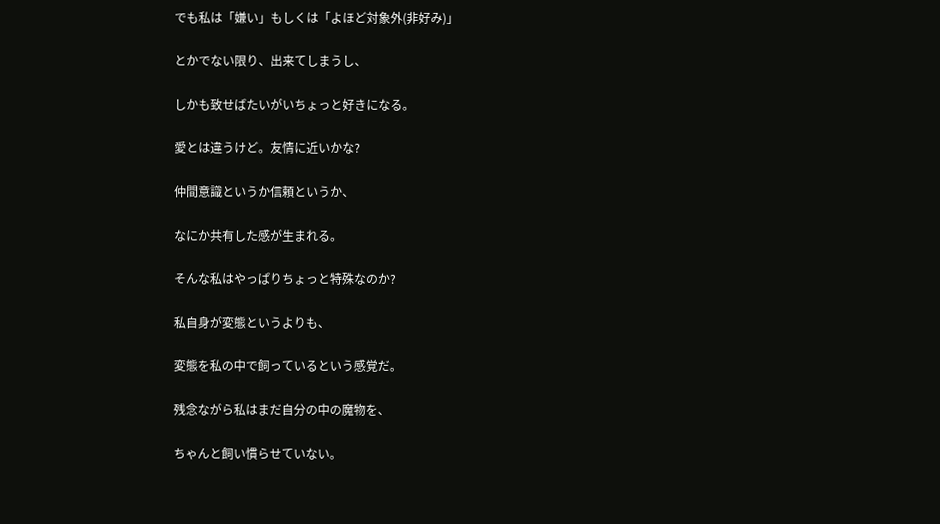でも私は「嫌い」もしくは「よほど対象外(非好み)」

とかでない限り、出来てしまうし、

しかも致せばたいがいちょっと好きになる。

愛とは違うけど。友情に近いかな?

仲間意識というか信頼というか、

なにか共有した感が生まれる。

そんな私はやっぱりちょっと特殊なのか?

私自身が変態というよりも、

変態を私の中で飼っているという感覚だ。

残念ながら私はまだ自分の中の魔物を、

ちゃんと飼い慣らせていない。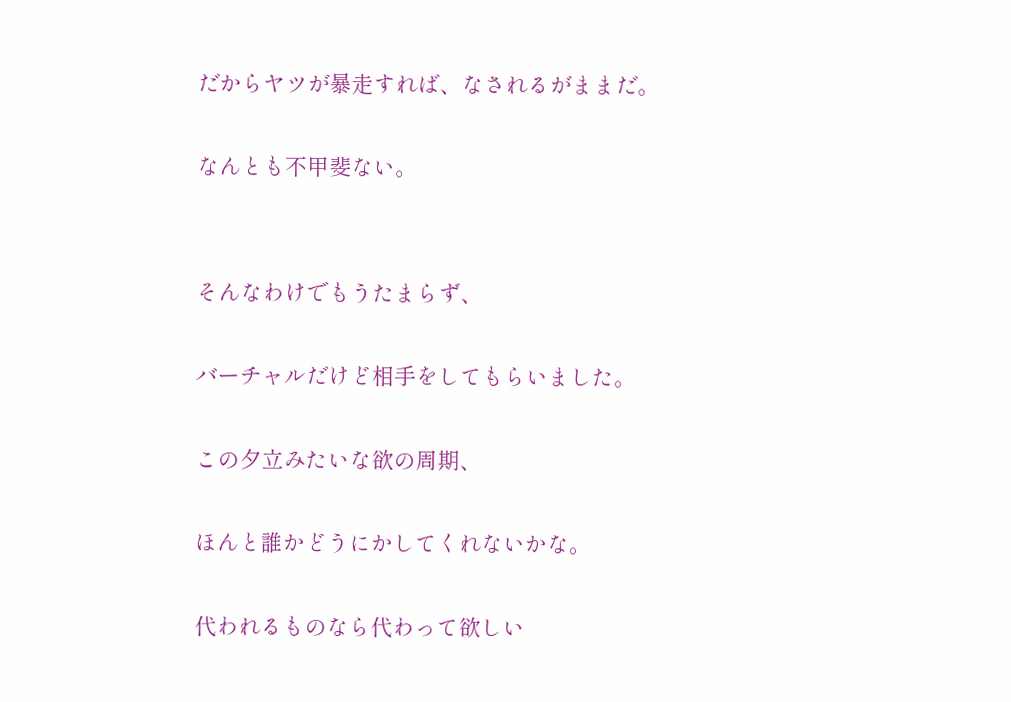だからヤツが暴走すれば、なされるがままだ。

なんとも不甲斐ない。


そんなわけでもうたまらず、

バーチャルだけど相手をしてもらいました。

この夕立みたいな欲の周期、

ほんと誰かどうにかしてくれないかな。

代われるものなら代わって欲しい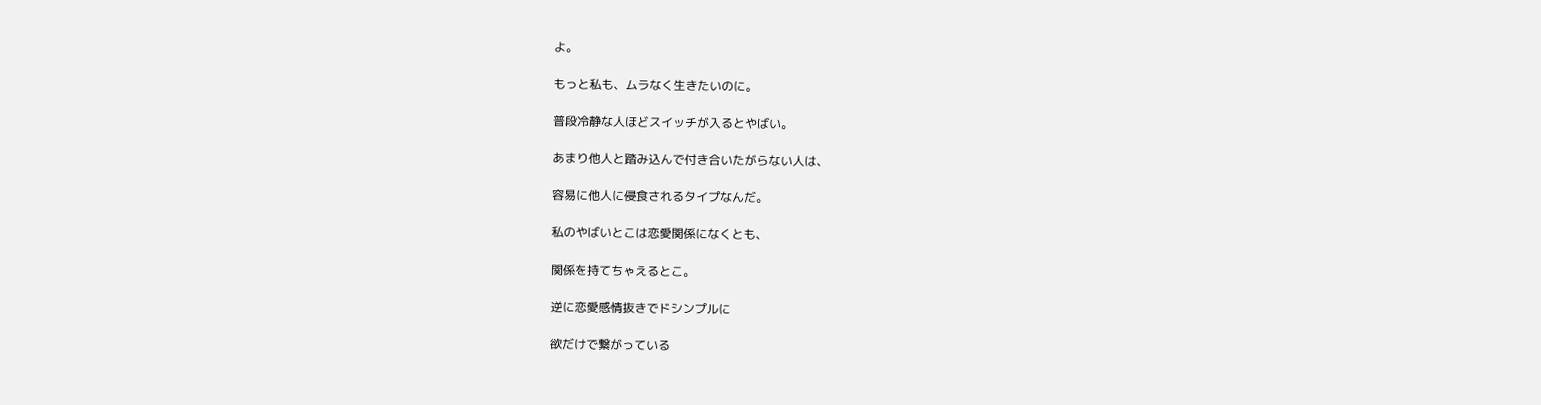よ。

もっと私も、ムラなく生きたいのに。

普段冷静な人ほどスイッチが入るとやばい。

あまり他人と踏み込んで付き合いたがらない人は、

容易に他人に侵食されるタイプなんだ。

私のやばいとこは恋愛関係になくとも、

関係を持てちゃえるとこ。

逆に恋愛感情抜きでドシンプルに

欲だけで繋がっている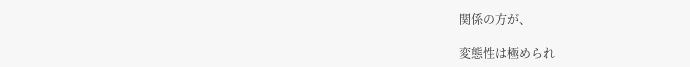関係の方が、

変態性は極められ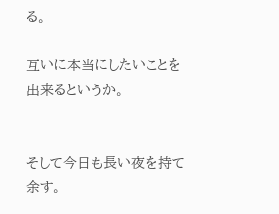る。

互いに本当にしたいことを出来るというか。


そして今日も長い夜を持て余す。